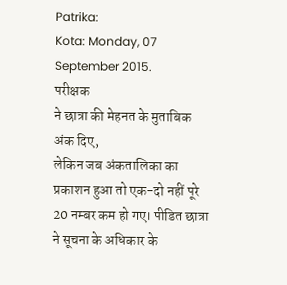Patrika:
Kota: Monday, 07 September 2015.
परीक्षक
ने छात्रा की मेहनत के मुताबिक अंक दिए,
लेकिन जब अंकतालिका का
प्रकाशन हुआ तो एक-दो नहीं पूरे 20 नम्बर कम हो गए। पीडित छात्रा
ने सूचना के अधिकार के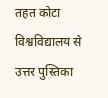तहत कोटा विश्वविद्यालय से उत्तर पुस्तिका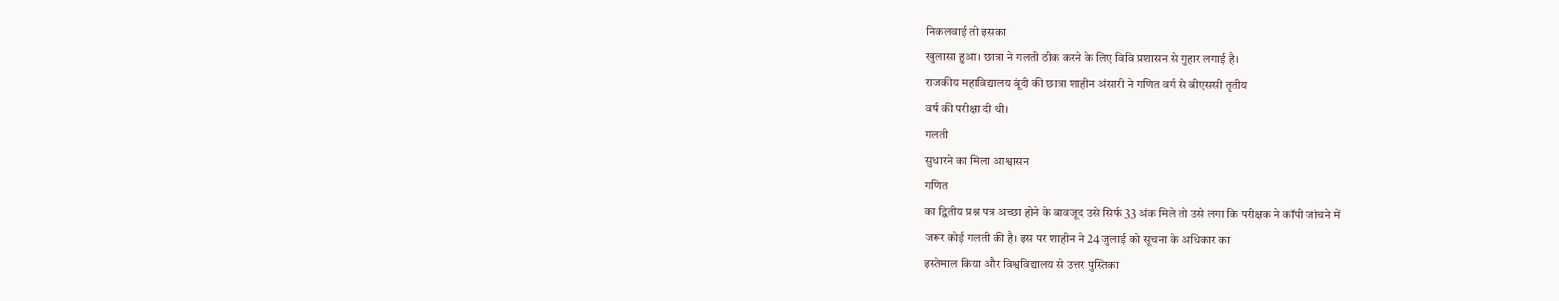निकलवाई तो इसका
खुलासा हुआ। छात्रा ने गलती ठीक करने के लिए विवि प्रशासन से गुहार लगाई है।
राजकीय महाविद्यालय बूंदी की छात्रा शाहीन अंसारी ने गणित वर्ग से बीएससी तृतीय
वर्ष की परीक्षा दी थी।
गलती
सुधारने का मिला आश्वासन
गणित
का द्वितीय प्रश्न पत्र अच्छा होने के बावजूद उसे सिर्फ 33 अंक मिले तो उसे लगा कि परीक्षक ने कॉपी जांचने में
जरूर कोई गलती की है। इस पर शाहीन ने 24 जुलाई को सूचना के अधिकार का
इस्तेमाल किया और विश्वविद्यालय से उत्तर पुस्तिका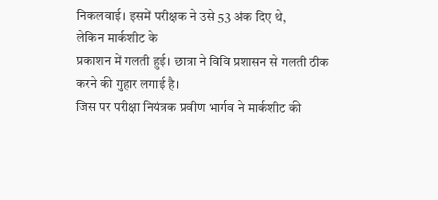निकलवाई। इसमें परीक्षक ने उसे 53 अंक दिए थे,
लेकिन मार्कशीट के
प्रकाशन में गलती हुई। छात्रा ने विवि प्रशासन से गलती ठीक करने की गुहार लगाई है।
जिस पर परीक्षा नियंत्रक प्रवीण भार्गव ने मार्कशीट की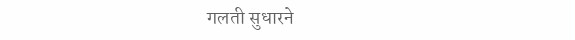गलती सुधारने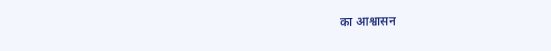का आश्वासन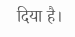दिया है।